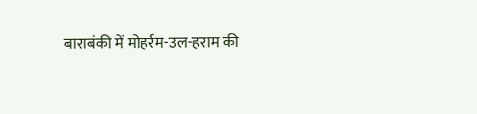बाराबंकी में मोहर्रम-उल-हराम की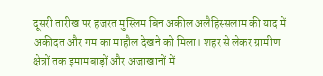दूसरी तारीख पर हजरत मुस्लिम बिन अकील अलैहिस्सलाम की याद में अकीदत और गम का माहौल देखने को मिला। शहर से लेकर ग्रामीण क्षेत्रों तक इमामबाड़ों और अजाखानों में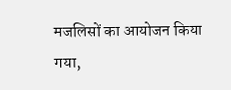मजलिसों का आयोजन किया गया,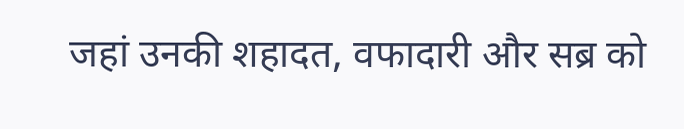जहां उनकी शहादत, वफादारी और सब्र को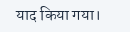याद किया गया।